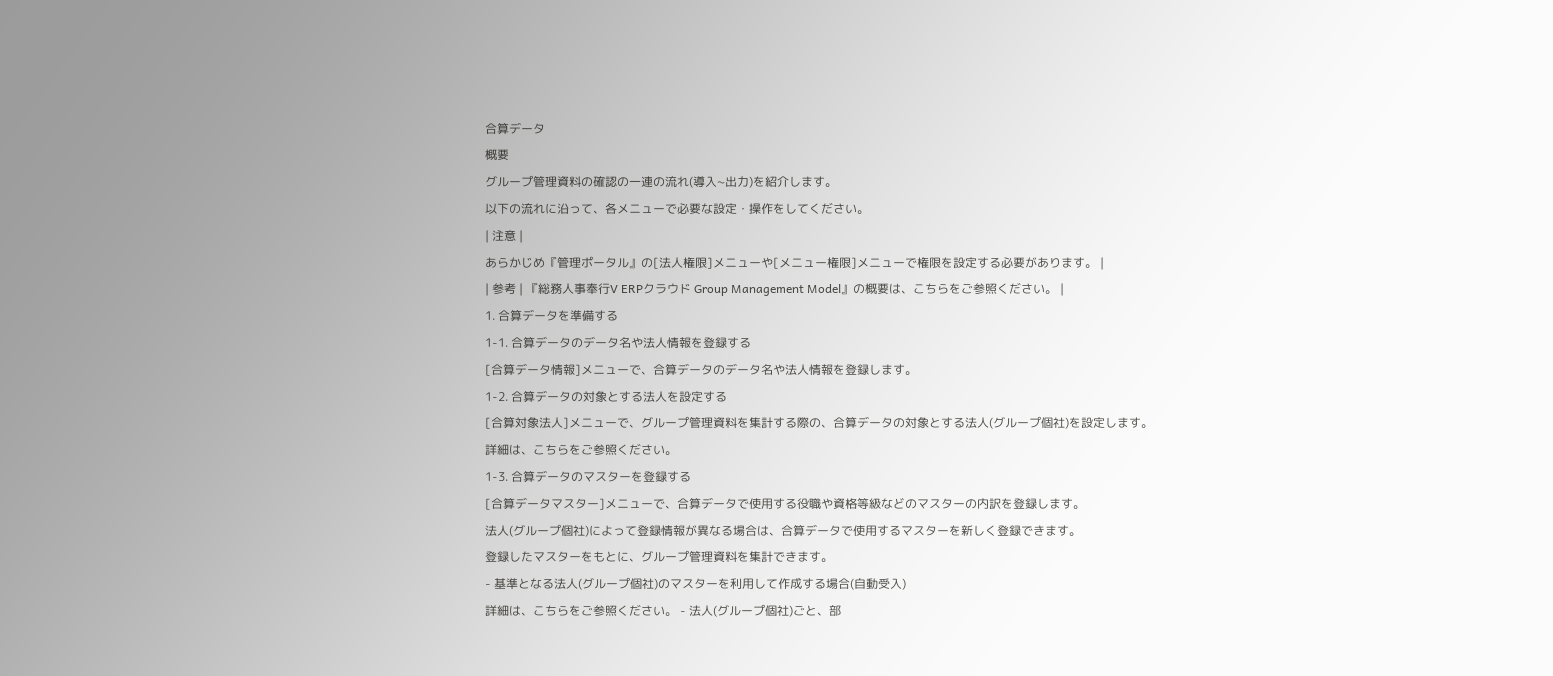合算データ
概要
グループ管理資料の確認の一連の流れ(導入~出力)を紹介します。
以下の流れに沿って、各メニューで必要な設定・操作をしてください。
| 注意 |
あらかじめ『管理ポータル』の[法人権限]メニューや[メニュー権限]メニューで権限を設定する必要があります。 |
| 参考 | 『総務人事奉行V ERPクラウド Group Management Model』の概要は、こちらをご参照ください。 |
1. 合算データを準備する
1-1. 合算データのデータ名や法人情報を登録する
[合算データ情報]メニューで、合算データのデータ名や法人情報を登録します。
1-2. 合算データの対象とする法人を設定する
[合算対象法人]メニューで、グループ管理資料を集計する際の、合算データの対象とする法人(グループ個社)を設定します。
詳細は、こちらをご参照ください。
1-3. 合算データのマスターを登録する
[合算データマスター]メニューで、合算データで使用する役職や資格等級などのマスターの内訳を登録します。
法人(グループ個社)によって登録情報が異なる場合は、合算データで使用するマスターを新しく登録できます。
登録したマスターをもとに、グループ管理資料を集計できます。
- 基準となる法人(グループ個社)のマスターを利用して作成する場合(自動受入)
詳細は、こちらをご参照ください。 - 法人(グループ個社)ごと、部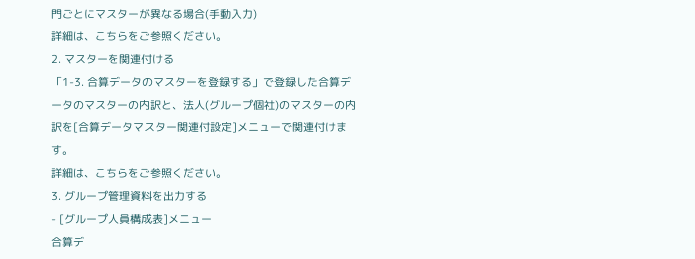門ごとにマスターが異なる場合(手動入力)
詳細は、こちらをご参照ください。
2. マスターを関連付ける
「1-3. 合算データのマスターを登録する」で登録した合算データのマスターの内訳と、法人(グループ個社)のマスターの内訳を[合算データマスター関連付設定]メニューで関連付けます。
詳細は、こちらをご参照ください。
3. グループ管理資料を出力する
- [グループ人員構成表]メニュー
合算デ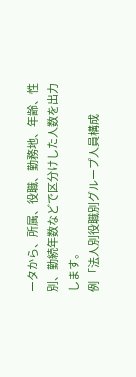ータから、所属、役職、勤務地、年齢、性別、勤続年数などで区分けした人数を出力します。
例 「法人別役職別グループ人員構成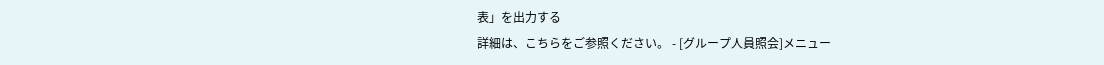表」を出力する
詳細は、こちらをご参照ください。 - [グループ人員照会]メニュー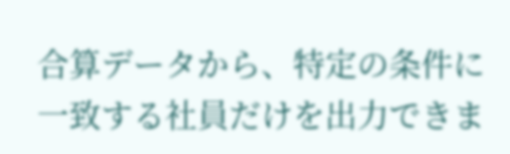合算データから、特定の条件に一致する社員だけを出力できま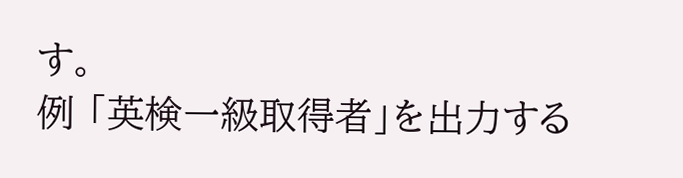す。
例 「英検一級取得者」を出力する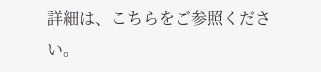詳細は、こちらをご参照ください。